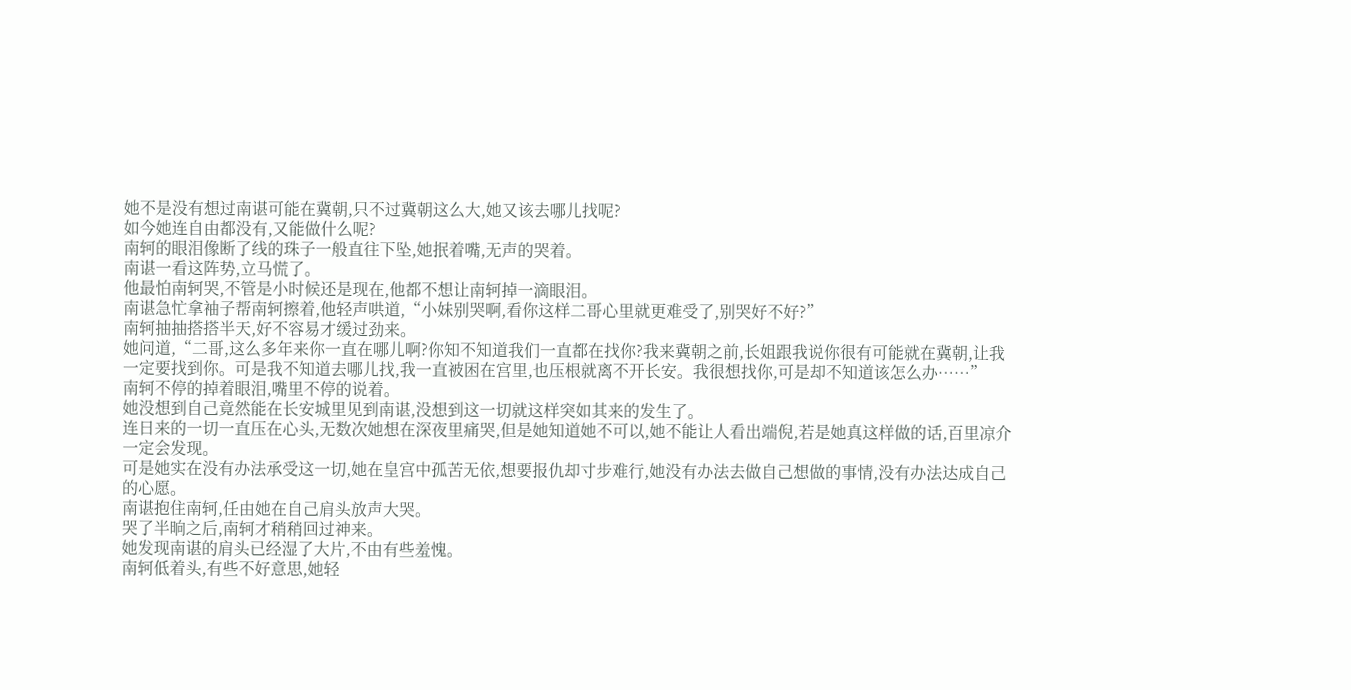她不是没有想过南谌可能在冀朝,只不过冀朝这么大,她又该去哪儿找呢?
如今她连自由都没有,又能做什么呢?
南轲的眼泪像断了线的珠子一般直往下坠,她抿着嘴,无声的哭着。
南谌一看这阵势,立马慌了。
他最怕南轲哭,不管是小时候还是现在,他都不想让南轲掉一滴眼泪。
南谌急忙拿袖子帮南轲擦着,他轻声哄道,“小妹别哭啊,看你这样二哥心里就更难受了,别哭好不好?”
南轲抽抽搭搭半天,好不容易才缓过劲来。
她问道,“二哥,这么多年来你一直在哪儿啊?你知不知道我们一直都在找你?我来冀朝之前,长姐跟我说你很有可能就在冀朝,让我一定要找到你。可是我不知道去哪儿找,我一直被困在宫里,也压根就离不开长安。我很想找你,可是却不知道该怎么办……”
南轲不停的掉着眼泪,嘴里不停的说着。
她没想到自己竟然能在长安城里见到南谌,没想到这一切就这样突如其来的发生了。
连日来的一切一直压在心头,无数次她想在深夜里痛哭,但是她知道她不可以,她不能让人看出端倪,若是她真这样做的话,百里凉介一定会发现。
可是她实在没有办法承受这一切,她在皇宫中孤苦无依,想要报仇却寸步难行,她没有办法去做自己想做的事情,没有办法达成自己的心愿。
南谌抱住南轲,任由她在自己肩头放声大哭。
哭了半晌之后,南轲才稍稍回过神来。
她发现南谌的肩头已经湿了大片,不由有些羞愧。
南轲低着头,有些不好意思,她轻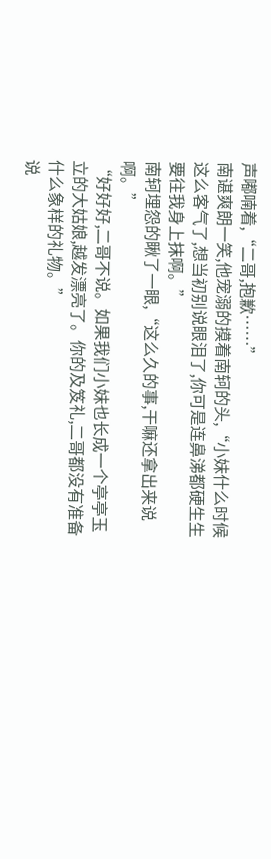声嘟喃着,“二哥,抱歉……”
南谌爽朗一笑,他宠溺的摸着南轲的头,“小妹什么时候这么客气了,想当初别说眼泪了,你可是连鼻涕都硬生生要往我身上抹啊。”
南轲埋怨的瞅了一眼,“这么久的事,干嘛还拿出来说啊。”
“好好好,二哥不说。如果我们小妹也长成一个亭亭玉立的大姑娘,越发漂亮了。你的及笈礼,二哥都没有准备什么象样的礼物。”
说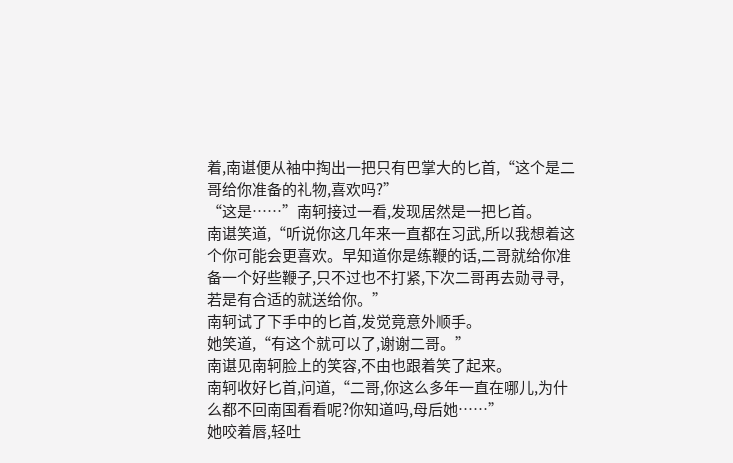着,南谌便从袖中掏出一把只有巴掌大的匕首,“这个是二哥给你准备的礼物,喜欢吗?”
“这是……”南轲接过一看,发现居然是一把匕首。
南谌笑道,“听说你这几年来一直都在习武,所以我想着这个你可能会更喜欢。早知道你是练鞭的话,二哥就给你准备一个好些鞭子,只不过也不打紧,下次二哥再去勋寻寻,若是有合适的就送给你。”
南轲试了下手中的匕首,发觉竟意外顺手。
她笑道,“有这个就可以了,谢谢二哥。”
南谌见南轲脸上的笑容,不由也跟着笑了起来。
南轲收好匕首,问道,“二哥,你这么多年一直在哪儿,为什么都不回南国看看呢?你知道吗,母后她……”
她咬着唇,轻吐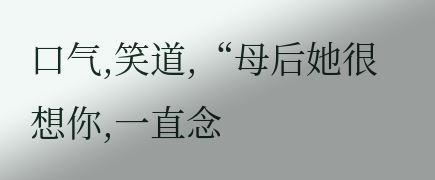口气,笑道,“母后她很想你,一直念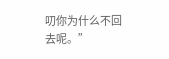叨你为什么不回去呢。”